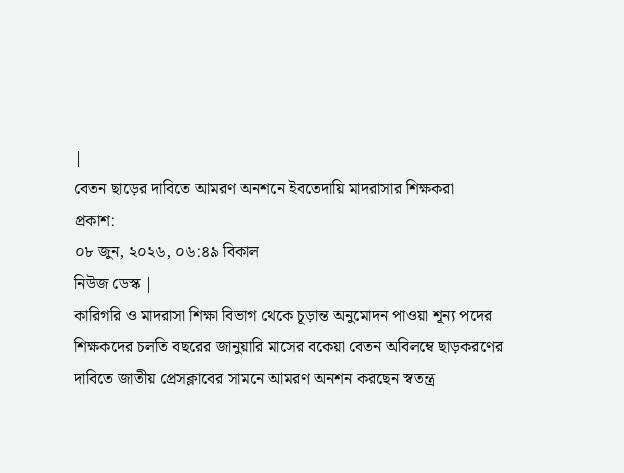|
বেতন ছাড়ের দাবিতে আমরণ অনশনে ইবতেদায়ি মাদরাসার শিক্ষকরা
প্রকাশ:
০৮ জুন, ২০২৬, ০৬:৪৯ বিকাল
নিউজ ডেস্ক |
কারিগরি ও মাদরাসা শিক্ষা বিভাগ থেকে চূড়ান্ত অনুমোদন পাওয়া শূন্য পদের শিক্ষকদের চলতি বছরের জানুয়ারি মাসের বকেয়া বেতন অবিলম্বে ছাড়করণের দাবিতে জাতীয় প্রেসক্লাবের সামনে আমরণ অনশন করছেন স্বতন্ত্র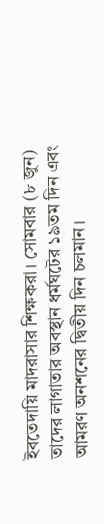ইবতেদায়ি মাদরাসার শিক্ষকরা। সোমবার (৮ জুন) তাদের লাগাতার অবস্থান ধর্মঘটের ১৯তম দিন এবং আমরণ অনশনের দ্বিতীয় দিন চলমান।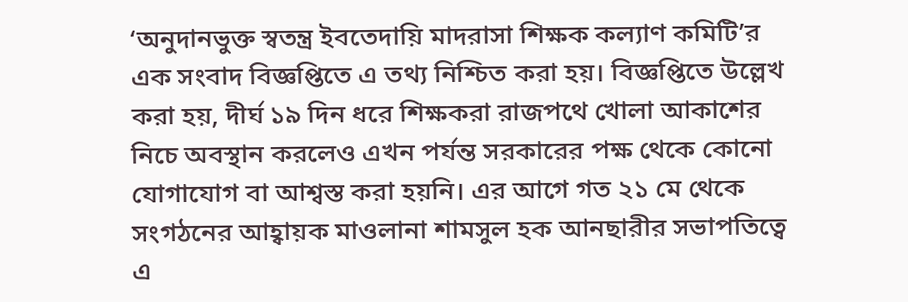‘অনুদানভুক্ত স্বতন্ত্র ইবতেদায়ি মাদরাসা শিক্ষক কল্যাণ কমিটি’র এক সংবাদ বিজ্ঞপ্তিতে এ তথ্য নিশ্চিত করা হয়। বিজ্ঞপ্তিতে উল্লেখ করা হয়, দীর্ঘ ১৯ দিন ধরে শিক্ষকরা রাজপথে খোলা আকাশের নিচে অবস্থান করলেও এখন পর্যন্ত সরকারের পক্ষ থেকে কোনো যোগাযোগ বা আশ্বস্ত করা হয়নি। এর আগে গত ২১ মে থেকে সংগঠনের আহ্বায়ক মাওলানা শামসুল হক আনছারীর সভাপতিত্বে এ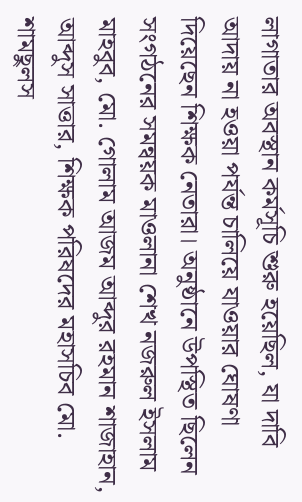লাগাতার অবস্থান কর্মসূচি শুরু হয়েছিল, যা দাবি আদায় না হওয়া পর্যন্ত চালিয়ে যাওয়ার ঘোষণা দিয়েছেন শিক্ষক নেতারা। অনুষ্ঠানে উপস্থিত ছিলেন সংগঠনের সমন্বয়ক মাওলানা শেখ নজরুল ইসলাম মাহবুব, মো. গোলাম আজম আব্দুর রহমান শাজাহান, আব্দুস সাত্তার, শিক্ষক পরিষদের মহাসচিব মো. শামছুলস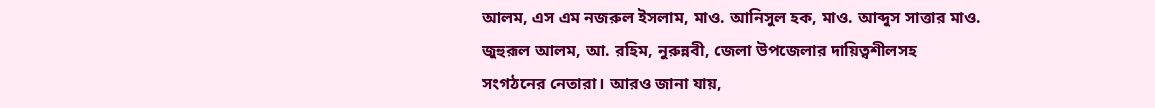আলম, এস এম নজরুল ইসলাম, মাও. আনিসুল হক, মাও. আব্দুস সাত্তার মাও. জুহুরূল আলম, আ. রহিম, নুরুন্নবী, জেলা উপজেলার দায়িত্বশীলসহ সংগঠনের নেতারা। আরও জানা যায়,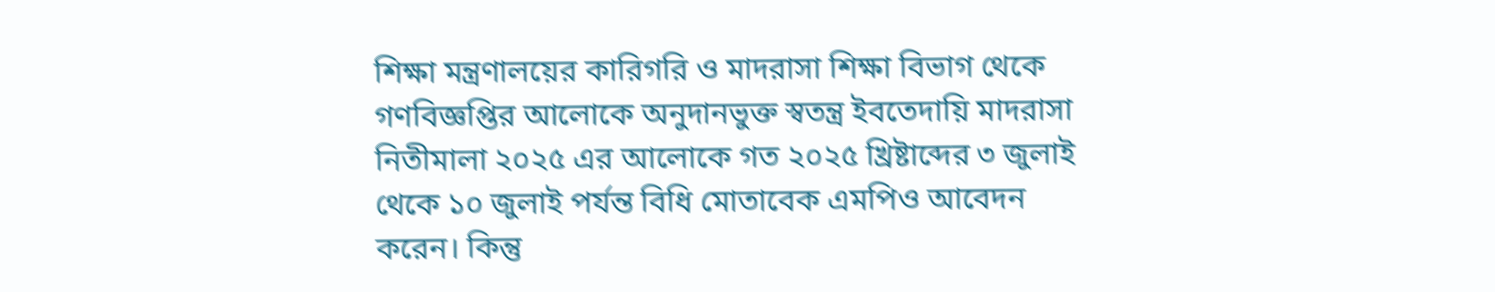শিক্ষা মন্ত্রণালয়ের কারিগরি ও মাদরাসা শিক্ষা বিভাগ থেকে গণবিজ্ঞপ্তির আলোকে অনুদানভুক্ত স্বতন্ত্র ইবতেদায়ি মাদরাসা নিতীমালা ২০২৫ এর আলোকে গত ২০২৫ খ্রিষ্টাব্দের ৩ জুলাই থেকে ১০ জুলাই পর্যন্ত বিধি মোতাবেক এমপিও আবেদন করেন। কিন্তু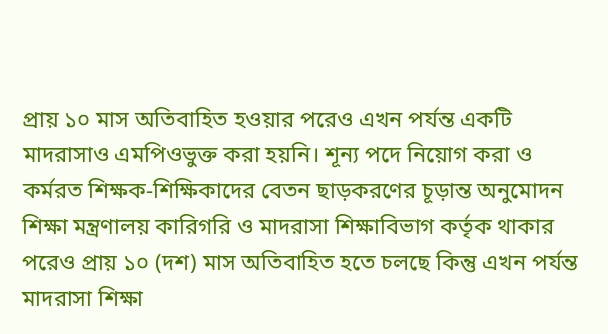প্রায় ১০ মাস অতিবাহিত হওয়ার পরেও এখন পর্যন্ত একটি মাদরাসাও এমপিওভুক্ত করা হয়নি। শূন্য পদে নিয়োগ করা ও কর্মরত শিক্ষক-শিক্ষিকাদের বেতন ছাড়করণের চূড়ান্ত অনুমোদন শিক্ষা মন্ত্রণালয় কারিগরি ও মাদরাসা শিক্ষাবিভাগ কর্তৃক থাকার পরেও প্রায় ১০ (দশ) মাস অতিবাহিত হতে চলছে কিন্তু এখন পর্যন্ত মাদরাসা শিক্ষা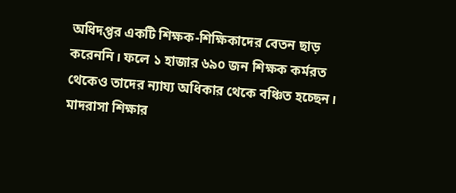অধিদপ্তর একটি শিক্ষক-শিক্ষিকাদের বেতন ছাড় করেননি। ফলে ১ হাজার ৬৯০ জন শিক্ষক কর্মরত থেকেও তাদের ন্যায্য অধিকার থেকে বঞ্চিত হচ্ছেন। মাদরাসা শিক্ষার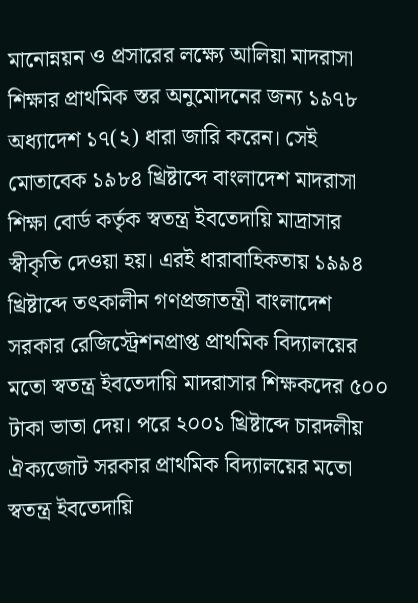মানোন্নয়ন ও প্রসারের লক্ষ্যে আলিয়া মাদরাসা শিক্ষার প্রাথমিক স্তর অনুমোদনের জন্য ১৯৭৮ অধ্যাদেশ ১৭(২) ধারা জারি করেন। সেই মোতাবেক ১৯৮৪ খ্রিষ্টাব্দে বাংলাদেশ মাদরাসা শিক্ষা বোর্ড কর্তৃক স্বতন্ত্র ইবতেদায়ি মাদ্রাসার স্বীকৃতি দেওয়া হয়। এরই ধারাবাহিকতায় ১৯৯৪ খ্রিষ্টাব্দে তৎকালীন গণপ্রজাতন্ত্রী বাংলাদেশ সরকার রেজিস্ট্রেশনপ্রাপ্ত প্রাথমিক বিদ্যালয়ের মতো স্বতন্ত্র ইবতেদায়ি মাদরাসার শিক্ষকদের ৫০০ টাকা ভাতা দেয়। পরে ২০০১ খ্রিষ্টাব্দে চারদলীয় ঐক্যজোট সরকার প্রাথমিক বিদ্যালয়ের মতো স্বতন্ত্র ইবতেদায়ি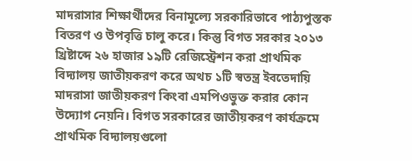মাদরাসার শিক্ষার্থীদের বিনামূল্যে সরকারিভাবে পাঠ্যপুস্তক বিতরণ ও উপবৃত্তি চালু করে। কিন্তু বিগত সরকার ২০১৩ খ্রিষ্টাব্দে ২৬ হাজার ১৯টি রেজিস্ট্রেশন করা প্রাথমিক বিদ্যালয় জাতীয়করণ করে অথচ ১টি স্বতন্ত্র ইবতেদায়ি মাদরাসা জাতীয়করণ কিংবা এমপিওভুক্ত করার কোন উদ্যোগ নেয়নি। বিগত সরকারের জাতীয়করণ কার্যক্রমে প্রাথমিক বিদ্যালয়গুলো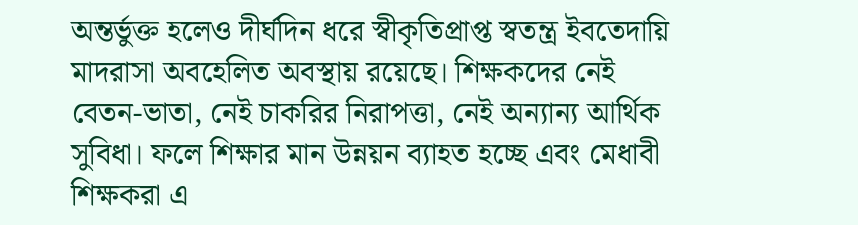অন্তর্ভুক্ত হলেও দীর্ঘদিন ধরে স্বীকৃতিপ্রাপ্ত স্বতন্ত্র ইবতেদায়ি মাদরাসা অবহেলিত অবস্থায় রয়েছে। শিক্ষকদের নেই বেতন-ভাতা, নেই চাকরির নিরাপত্তা, নেই অন্যান্য আর্থিক সুবিধা। ফলে শিক্ষার মান উন্নয়ন ব্যাহত হচ্ছে এবং মেধাবী শিক্ষকরা এ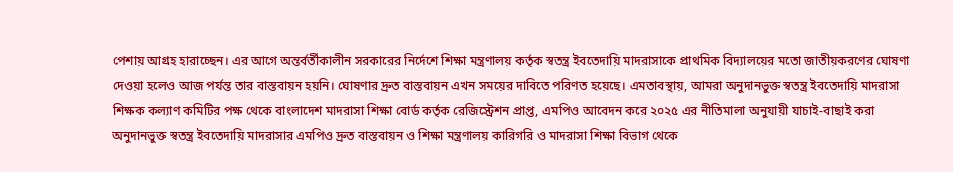পেশায় আগ্রহ হারাচ্ছেন। এর আগে অন্তর্বর্তীকালীন সরকারের নির্দেশে শিক্ষা মন্ত্রণালয় কর্তৃক স্বতন্ত্র ইবতেদায়ি মাদরাসাকে প্রাথমিক বিদ্যালয়ের মতো জাতীয়করণের ঘোষণা দেওয়া হলেও আজ পর্যন্ত তার বাস্তবায়ন হয়নি। ঘোষণার দ্রুত বাস্তবায়ন এখন সময়ের দাবিতে পরিণত হয়েছে। এমতাবস্থায়, আমরা অনুদানভুক্ত স্বতন্ত্র ইবতেদায়ি মাদরাসা শিক্ষক কল্যাণ কমিটির পক্ষ থেকে বাংলাদেশ মাদরাসা শিক্ষা বোর্ড কর্তৃক রেজিস্ট্রেশন প্রাপ্ত, এমপিও আবেদন করে ২০২৫ এর নীতিমালা অনুযায়ী যাচাই-বাছাই করা অনুদানভুক্ত স্বতন্ত্র ইবতেদায়ি মাদরাসার এমপিও দ্রুত বাস্তবায়ন ও শিক্ষা মন্ত্রণালয় কারিগরি ও মাদরাসা শিক্ষা বিভাগ থেকে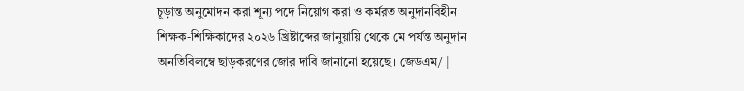চূড়ান্ত অনুমোদন করা শূন্য পদে নিয়োগ করা ও কর্মরত অনুদানবিহীন শিক্ষক-শিক্ষিকাদের ২০২৬ খ্রিষ্টাব্দের জানুয়ায়ি থেকে মে পর্যন্ত অনুদান অনতিবিলম্বে ছাড়করণের জোর দাবি জানানো হয়েছে। জেডএম/ |